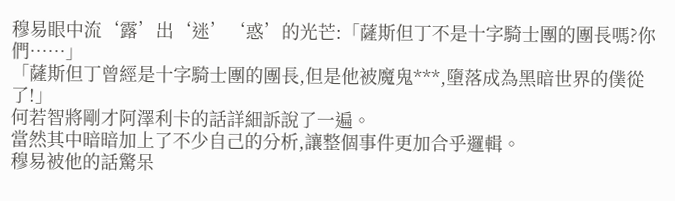穆易眼中流‘露’出‘迷’‘惑’的光芒:「薩斯但丁不是十字騎士團的團長嗎?你們……」
「薩斯但丁曾經是十字騎士團的團長,但是他被魔鬼***,墮落成為黑暗世界的僕從了!」
何若智將剛才阿澤利卡的話詳細訴說了一遍。
當然其中暗暗加上了不少自己的分析,讓整個事件更加合乎邏輯。
穆易被他的話驚呆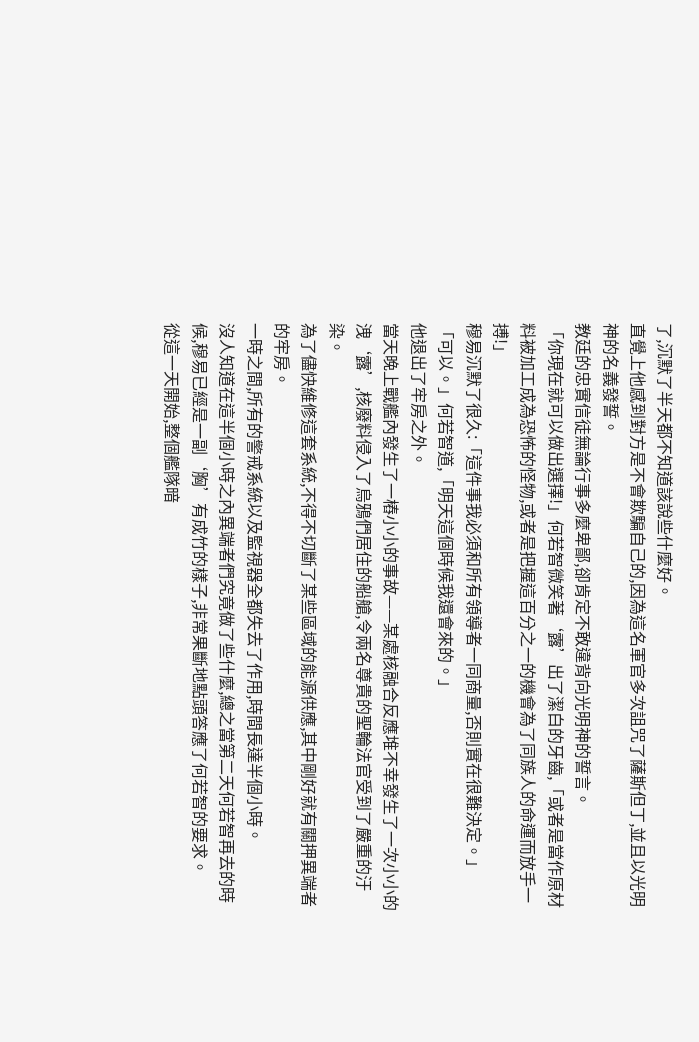了,沉默了半天都不知道該說些什麼好。
直覺上他感到對方是不會欺騙自己的,因為這名軍官多次詛咒了薩斯但丁,並且以光明神的名義發誓。
教廷的忠實信徒無論行事多麼卑鄙,卻肯定不敢違背向光明神的誓言。
「你現在就可以做出選擇!」何若智微笑著‘露’出了潔白的牙齒,「或者是當作原材料被加工成為恐怖的怪物,或者是把握這百分之一的機會為了同族人的命運而放手一搏!」
穆易沉默了很久:「這件事我必須和所有領導者一同商量,否則實在很難決定。」
「可以。」何若智道,「明天這個時候我還會來的。」
他退出了牢房之外。
當天晚上戰艦內發生了一樁小小的事故——某處核融合反應堆不幸發生了一次小小的洩‘露’,核廢料侵入了烏鴉們居住的船艙,令兩名尊貴的聖輪法官受到了嚴重的汙染。
為了儘快維修這套系統,不得不切斷了某些區域的能源供應,其中剛好就有關押異端者的牢房。
一時之間,所有的警戒系統以及監視器全都失去了作用,時間長達半個小時。
沒人知道在這半個小時之內異端者們究竟做了些什麼,總之當第二天何若智再去的時候,穆易已經是一副‘胸’有成竹的樣子,非常果斷地點頭答應了何若智的要求。
從這一天開始,整個艦隊暗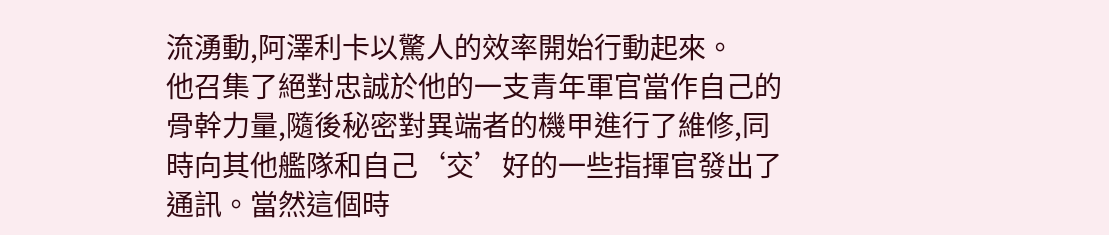流湧動,阿澤利卡以驚人的效率開始行動起來。
他召集了絕對忠誠於他的一支青年軍官當作自己的骨幹力量,隨後秘密對異端者的機甲進行了維修,同時向其他艦隊和自己‘交’好的一些指揮官發出了通訊。當然這個時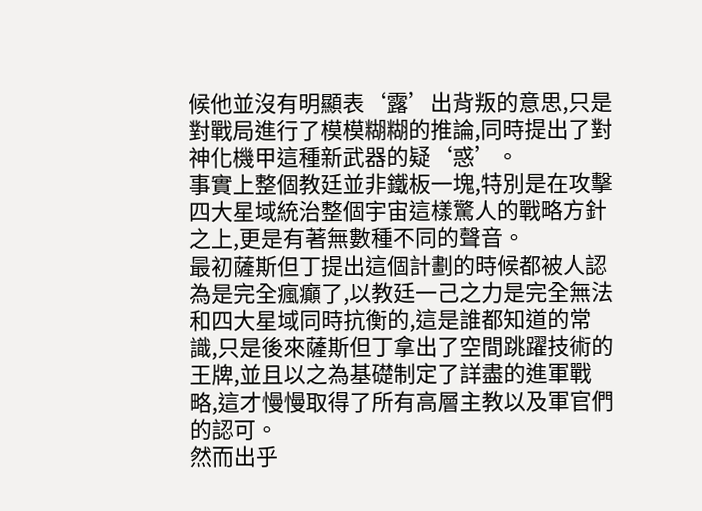候他並沒有明顯表‘露’出背叛的意思,只是對戰局進行了模模糊糊的推論,同時提出了對神化機甲這種新武器的疑‘惑’。
事實上整個教廷並非鐵板一塊,特別是在攻擊四大星域統治整個宇宙這樣驚人的戰略方針之上,更是有著無數種不同的聲音。
最初薩斯但丁提出這個計劃的時候都被人認為是完全瘋癲了,以教廷一己之力是完全無法和四大星域同時抗衡的,這是誰都知道的常識,只是後來薩斯但丁拿出了空間跳躍技術的王牌,並且以之為基礎制定了詳盡的進軍戰略,這才慢慢取得了所有高層主教以及軍官們的認可。
然而出乎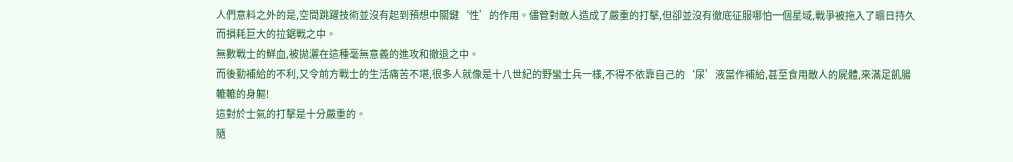人們意料之外的是,空間跳躍技術並沒有起到預想中關鍵‘性’的作用。儘管對敵人造成了嚴重的打擊,但卻並沒有徹底征服哪怕一個星域,戰爭被拖入了曠日持久而損耗巨大的拉鋸戰之中。
無數戰士的鮮血,被拋灑在這種毫無意義的進攻和撤退之中。
而後勤補給的不利,又令前方戰士的生活痛苦不堪,很多人就像是十八世紀的野蠻士兵一樣,不得不依靠自己的‘尿’液當作補給,甚至食用敵人的屍體,來滿足飢腸轆轆的身軀!
這對於士氣的打擊是十分嚴重的。
隨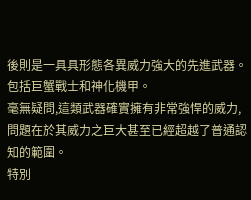後則是一具具形態各異威力強大的先進武器。
包括巨蟹戰士和神化機甲。
毫無疑問,這類武器確實擁有非常強悍的威力,問題在於其威力之巨大甚至已經超越了普通認知的範圍。
特別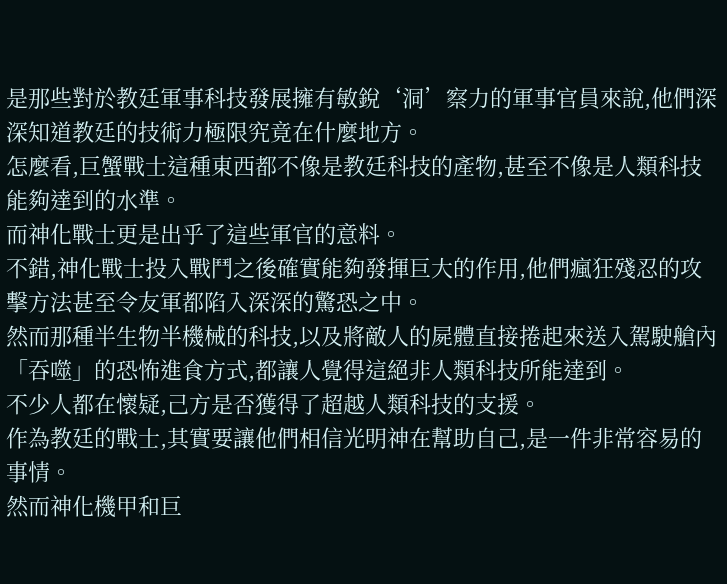是那些對於教廷軍事科技發展擁有敏銳‘洞’察力的軍事官員來說,他們深深知道教廷的技術力極限究竟在什麼地方。
怎麼看,巨蟹戰士這種東西都不像是教廷科技的產物,甚至不像是人類科技能夠達到的水準。
而神化戰士更是出乎了這些軍官的意料。
不錯,神化戰士投入戰鬥之後確實能夠發揮巨大的作用,他們瘋狂殘忍的攻擊方法甚至令友軍都陷入深深的驚恐之中。
然而那種半生物半機械的科技,以及將敵人的屍體直接捲起來送入駕駛艙內「吞噬」的恐怖進食方式,都讓人覺得這絕非人類科技所能達到。
不少人都在懷疑,己方是否獲得了超越人類科技的支援。
作為教廷的戰士,其實要讓他們相信光明神在幫助自己,是一件非常容易的事情。
然而神化機甲和巨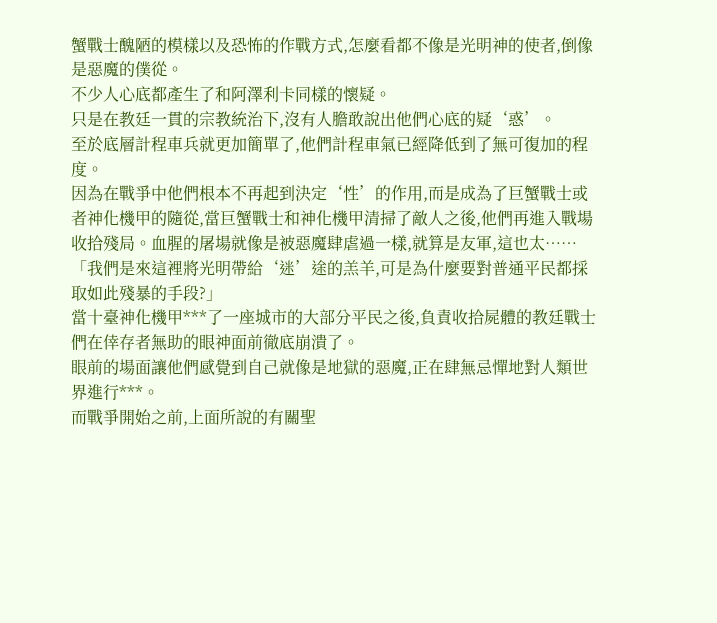蟹戰士醜陋的模樣以及恐怖的作戰方式,怎麼看都不像是光明神的使者,倒像是惡魔的僕從。
不少人心底都產生了和阿澤利卡同樣的懷疑。
只是在教廷一貫的宗教統治下,沒有人膽敢說出他們心底的疑‘惑’。
至於底層計程車兵就更加簡單了,他們計程車氣已經降低到了無可復加的程度。
因為在戰爭中他們根本不再起到決定‘性’的作用,而是成為了巨蟹戰士或者神化機甲的隨從,當巨蟹戰士和神化機甲清掃了敵人之後,他們再進入戰場收拾殘局。血腥的屠場就像是被惡魔肆虐過一樣,就算是友軍,這也太……
「我們是來這裡將光明帶給‘迷’途的羔羊,可是為什麼要對普通平民都採取如此殘暴的手段?」
當十臺神化機甲***了一座城市的大部分平民之後,負責收拾屍體的教廷戰士們在倖存者無助的眼神面前徹底崩潰了。
眼前的場面讓他們感覺到自己就像是地獄的惡魔,正在肆無忌憚地對人類世界進行***。
而戰爭開始之前,上面所說的有關聖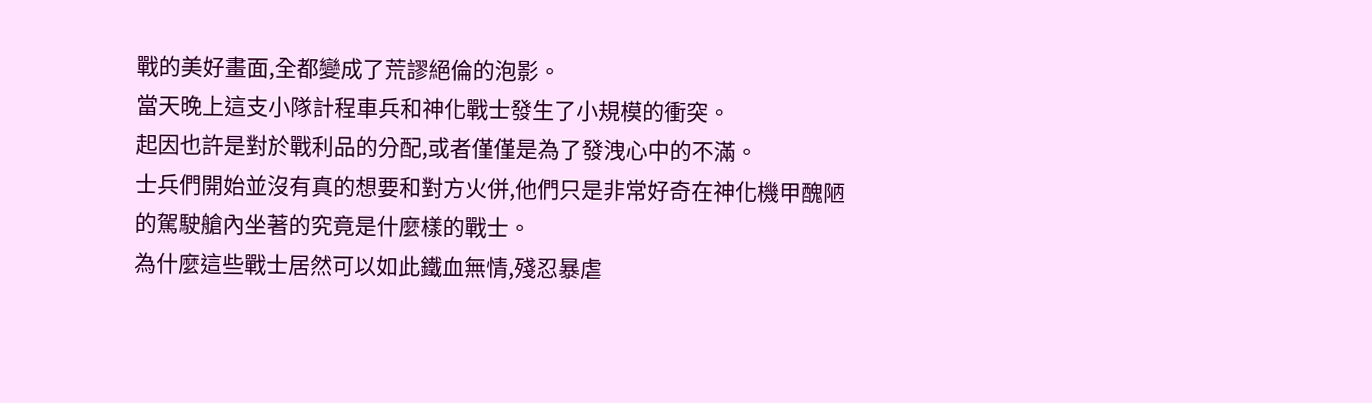戰的美好畫面,全都變成了荒謬絕倫的泡影。
當天晚上這支小隊計程車兵和神化戰士發生了小規模的衝突。
起因也許是對於戰利品的分配,或者僅僅是為了發洩心中的不滿。
士兵們開始並沒有真的想要和對方火併,他們只是非常好奇在神化機甲醜陋的駕駛艙內坐著的究竟是什麼樣的戰士。
為什麼這些戰士居然可以如此鐵血無情,殘忍暴虐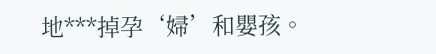地***掉孕‘婦’和嬰孩。